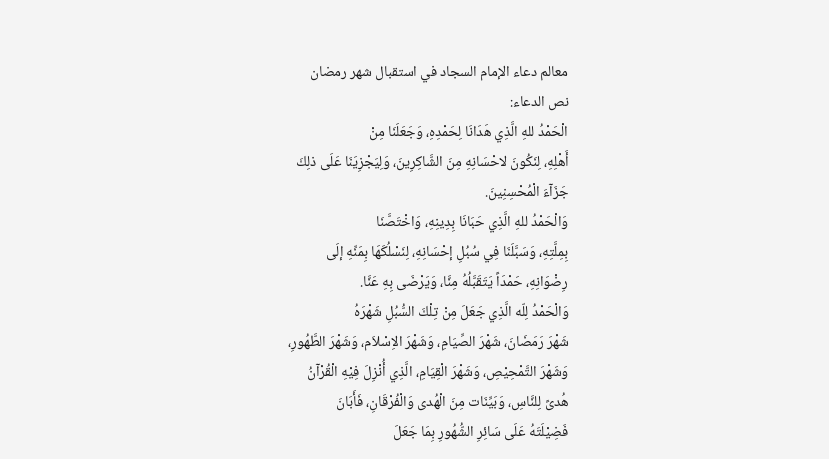معالم دعاء الإمام السجاد في استقبال شهر رمضان
نص الدعاء:
الْحَمْدُ للهِ الَّذِي هَدَانَا لِحَمْدِهِ، وَجَعَلَنَا مِنْ
أَهْلِهِ، لِنَكُونَ لاحْسَانِهِ مِنَ الشَّاكِرِينَ، وَلِيَجْزِيَنَا عَلَى ذلِكَ
جَزَآءَ الْمُحْسِنِينَ.
وَالْحَمْدُ للهِ الَّذِي حَبَانَا بِدِينِهِ، وَاخْتَصَّنَا
بِمِلَّتِهِ، وَسَبَّلَنَا فِي سُبُلِ إحْسَانِهِ، لِنَسْلُكَهَا بِمَنِّهِ إلَى
رِضْوَانِهِ، حَمْدَاً يَتَقَبَّلُهُ مِنَّا، وَيَرْضَى بِهِ عَنَّا.
وَالْحَمْدُ لِلّه الَّذِي جَعَلَ مِنْ تِلْكَ السُّبُلِ شَهْرَهُ
شَهْرَ رَمَضَانَ، شَهْرَ الصِّيَامِ، وَشَهْرَ الاِسْلاَم، وَشَهْرَ الطَّهُورِ،
وَشَهْرَ التَّمْحِيْصِ، وَشَهْرَ الْقِيَامِ، الَّذِي أُنْزِلَ فِيْهِ الْقُرْآنُ
هُدىً لِلنَّاسِ، وَبَيِّنَات مِنَ الْهُدى وَالْفُرْقَانِ، فَأَبَانَ
فَضِيْلَتَهُ عَلَى سَائِرِ الشُّهُورِ بِمَا جَعَلَ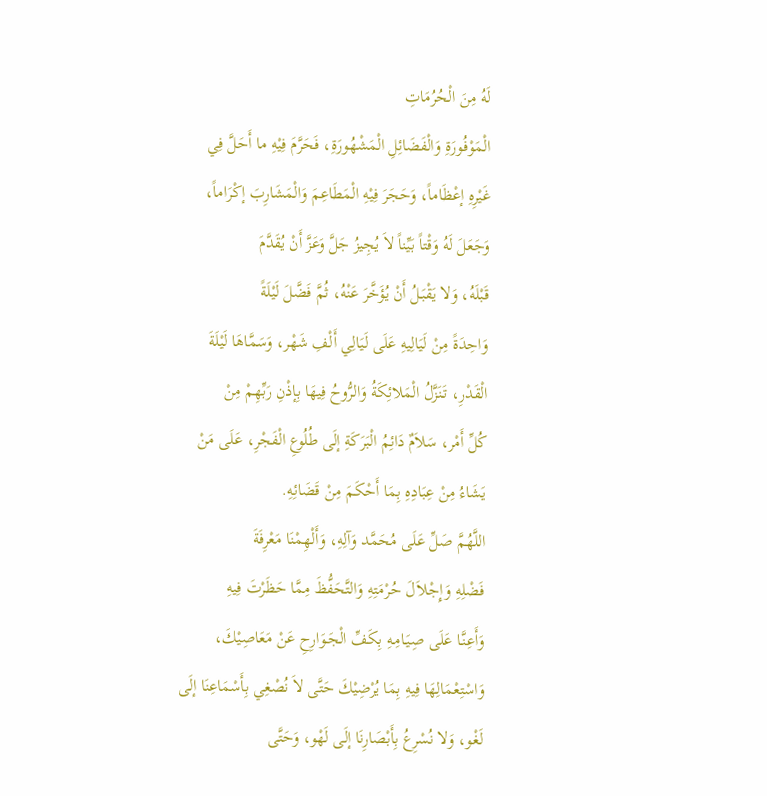لَهُ مِنَ الْحُرُمَاتِ
الْمَوْفُورَةِ وَالْفَضَائِلِ الْمَشْهُورَةِ، فَحَرَّمَ فِيْهِ ما أَحَلَّ فِي
غَيْرِهِ إعْظَاماً، وَحَجَرَ فِيْهِ الْمَطَاعِمَ وَالْمَشَارِبَ إكْرَاماً،
وَجَعَلَ لَهُ وَقْتاً بَيِّناً لاَ يُجِيزُ جَلَّ وَعَزَّ أَنْ يُقَدَّمَ
قَبْلَهُ، وَلا يَقْبَـلُ أَنْ يُؤَخَّرَ عَنْهُ، ثُمَّ فَضَّلَ لَيْلَةً
وَاحِدَةً مِنْ لَيَالِيهِ عَلَى لَيَالِي أَلْفِ شَهْر، وَسَمَّاهَا لَيْلَةَ
الْقَدْرِ، تَنَزَّلُ الْمَلائِكَةُ وَالرُّوحُ فِيهَا بِإذْنِ رَبِّهِمْ مِنْ
كُلِّ أَمْر، سَلاَمٌ دَائِمُ الْبَرَكَةِ إلَى طُلُوعِ الْفَجْرِ، عَلَى مَنْ
يَشَاءُ مِنْ عِبَادِهِ بِمَا أَحْكَمَ مِنْ قَضَائِهِ.
اللَّهُمَّ صَلِّ عَلَى مُحَمَّد وَآلِهِ، وَأَلْهِمْنَا مَعْرِفَةَ
فَضْلِهِ وَإِجْلاَلَ حُرْمَتِهِ وَالتَّحَفُّظَ مِمَّا حَظَرْتَ فِيهِ
وَأَعِنَّـا عَلَى صِيَـامِـهِ بِكَفِّ الْجَـوَارِحِ عَنْ مَعَاصِيْكَ،
وَاسْتِعْمَالِهَا فِيهِ بِمَا يُرْضِيْكَ حَتَّى لاَ نُصْغِي بِأَسْمَاعِنَا إلَى
لَغْو، وَلا نُسْرِعُ بِأَبْصَارِنَا إلَى لَهْو، وَحَتَّى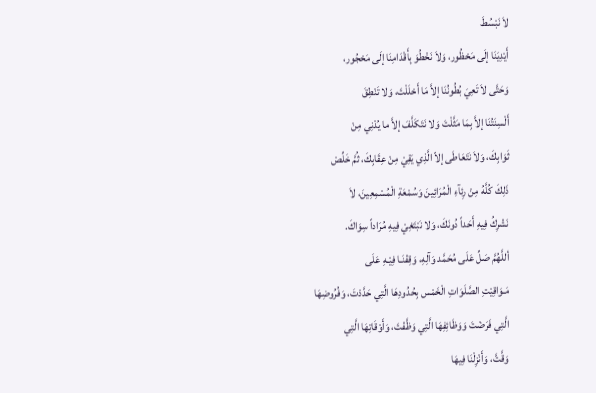لاَ نَبْسُطَ
أَيْدِيَنَا إلَى مَحْظُور، وَلاَ نَخْطُوَ بِأَقْدَامِنَا إلَى مَحْجُور،
وَحَتَّى لاَ تَعِيَ بُطُونُنَا إلاَّ مَا أَحْلَلْتَ، وَلا تَنْطِقَ
أَلْسِنَتُنَا إلاَّ بِمَا مَثَّلْتَ وَلا نَتَكَلَّفَ إلاَّ ما يُدْنِي مِنْ
ثَوَابِكَ، وَلاَ نَتَعَاطَى إلاّ الَّذِي يَقِيْ مِنْ عِقَابِكَ، ثُمَّ خَلِّصْ
ذَلِكَ كُلَّهُ مِنْ رِئآءِ الْمُرَائِينَ وَسُمْعَةِ الْمُسْمِعِينَ، لاَ
نَشْرِكُ فِيهِ أَحَداً دُونَكَ، وَلا نَبْتَغِيْ فِيهِ مُرَاداً سِوَاكَ.
أللَّهُمَّ صَلِّ عَلَى مُحَمَّد وَآلِهِ، وَقِفْنَـا فِيْـهِ عَلَى
مَـوَاقِيْتِ الصَّلَوَاتِ الْخَمْس بِحُدُودِهَا الَّتِي حَدَّدْتَ، وَفُرُوضِهَا
الَّتِي فَرَضْتَ وَوَظَائِفِهَا الَّتِي وَظَّفْتَ، وَأَوْقَاتِهَا الَّتِي
وَقَّتَّ، وَأَنْزِلْنَا فِيهَا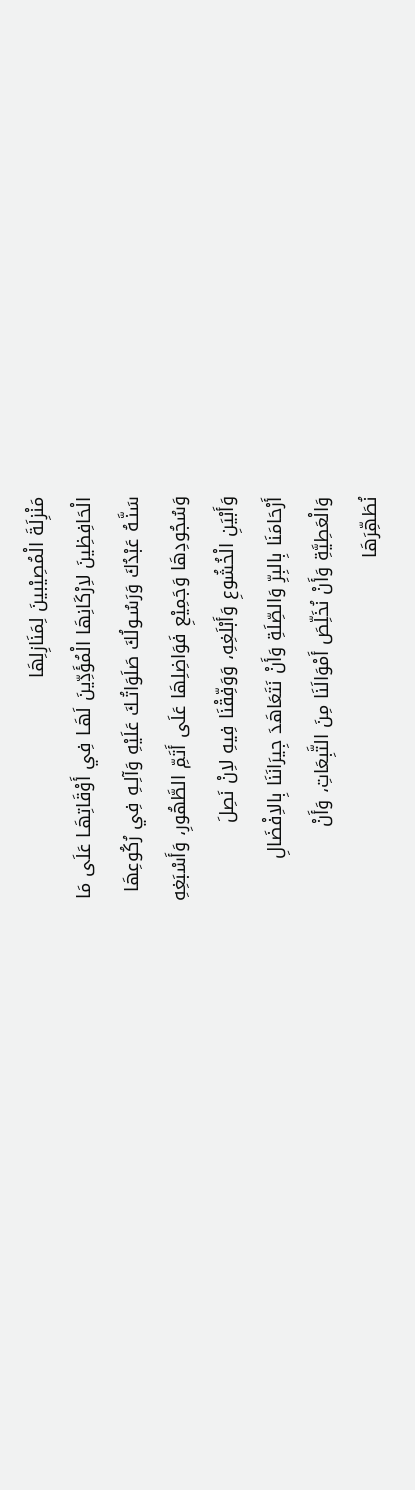مَنْزِلَةَ الْمُصِيْبينَ لِمَنَازِلِهَا
الْحَافِظِينَ لاِرْكَانِهَا الْمُؤَدِّينَ لَهَـا فِي أَوْقَاتِهَـا عَلَى مَا
سَنَّـهُ عَبْدُكَ وَرَسُـولُكَ صَلَوَاتُـكَ عَلَيْهِ وَآلِـهِ فِي رُكُوعِهَا
وَسُجُودِهَا وَجَمِيْعِ فَوَاضِلِهَا عَلَى أَتَمِّ الطَّهُورِ، وَأَسْبَغِهِ
وَأَبْيَنِ الْخُشُوعِ وَأَبْلَغِهِ، وَوَفِّقْنَا فِيهِ لاِنْ نَصِلَ
أَرْحَامَنَا بِالبِرِّ وَالصِّلَةِ وَأَنْ نَتَعَاهَدَ جِيرَانَنَا بِالاِفْضَالِ
وَالْعَطِيَّةِ وَأَنْ نُخَلِّصَ أَمْوَالَنَا مِنَ التَّبِعَاتِ، وَأَنْ
نُطَهِّرَهَا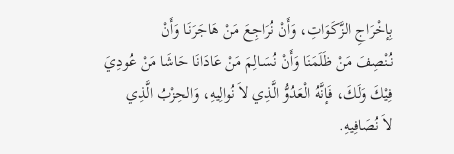بِإخْرَاجِ الزَّكَوَاتِ، وَأَنْ نُرَاجِعَ مَنْ هَاجَرَنَـا وَأَنْ
نُنْصِفَ مَنْ ظَلَمَنَا وَأَنْ نُسَـالِمَ مَنْ عَادَانَا حَاشَا مَنْ عُودِيَ
فِيْكَ وَلَكَ، فَإنَّهُ الْعَدُوُّ الَّذِي لاَ نُوالِيهِ، وَالحِزْبُ الَّذِي
لاَ نُصَافِيهِ.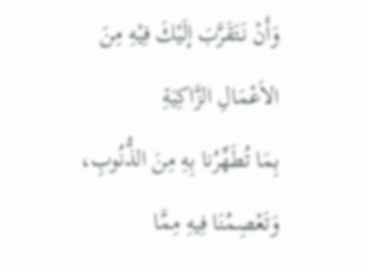وَأَنْ نَتَقَرَّبَ إلَيْكَ فِيْهِ مِنَ الاَعْمَالِ الزَّاكِيَةِ
بِمَا تُطَهِّرُنا بِهِ مِنَ الذُّنُوبِ، وَتَعْصِمُنَا فِيهِ مِمَّا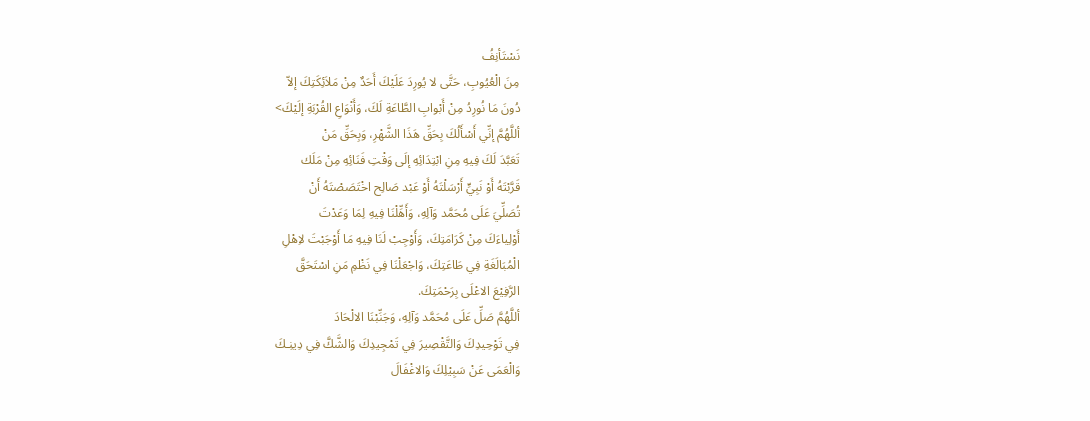نَسْتَأنِفُ
مِنَ الْعُيُوبِ، حَتَّى لا يُورِدَ عَلَيْكَ أَحَدٌ مِنْ مَلاَئِكَتِكَ إلاّ
دُونَ مَا نُورِدُ مِنْ أَبْوابِ الطَّاعَةِ لَكَ، وَأَنْوَاعِ القُرْبَةِ إلَيْكَ>
أللَّهُمَّ إنِّي أَسْأَلُكَ بِحَقِّ هَذَا الشَّهْرِ، وَبِحَقِّ مَنْ
تَعَبَّدَ لَكَ فِيهِ مِنِ ابْتِدَائِهِ إلَى وَقْتِ فَنَائِهِ مِنْ مَلَك
قَرَّبْتَهُ أَوْ نَبِيٍّ أَرْسَلْتَهُ أَوْ عَبْد صَالِح اخْتَصَصْتَهُ أَنْ
تُصَلِّيَ عَلَى مُحَمَّد وَآلِهِ، وَأَهِّلْنَا فِيهِ لِمَا وَعَدْتَ
أَوْلِياءَكَ مِنْ كَرَامَتِكَ، وَأَوْجِبْ لَنَا فِيهِ مَا أَوْجَبْتَ لاِهْلِ
الْمُبَالَغَةِ فِي طَاعَتِكَ، وَاجْعَلْنَا فِي نَظْمِ مَنِ اسْتَحَقَّ
الرَّفِيْعَ الاعْلَى بِرَحْمَتِكَ.
أللَّهُمَّ صَلِّ عَلَى مُحَمَّد وَآلِهِ، وَجَنِّبْنَا الالْحَادَ
فِي تَوْحِيدِكَ وَالتَّقْصِيرَ فِي تَمْجِيدِكَ وَالشَّكَّ فِي دِينِـكَ
وَالْعَمَى عَنْ سَبِيْلِكَ وَالاغْفَالَ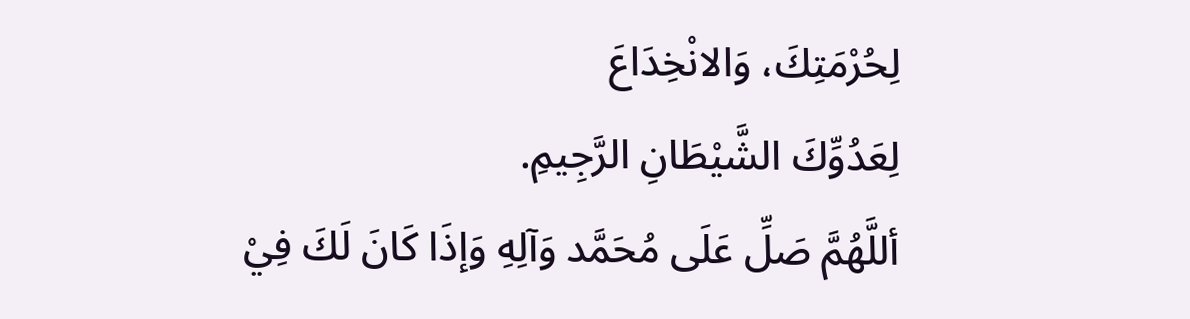لِحُرْمَتِكَ، وَالانْخِدَاعَ
لِعَدُوِّكَ الشَّيْطَانِ الرَّجِيمِ.
أللَّهُمَّ صَلِّ عَلَى مُحَمَّد وَآلِهِ وَإذَا كَانَ لَكَ فِيْ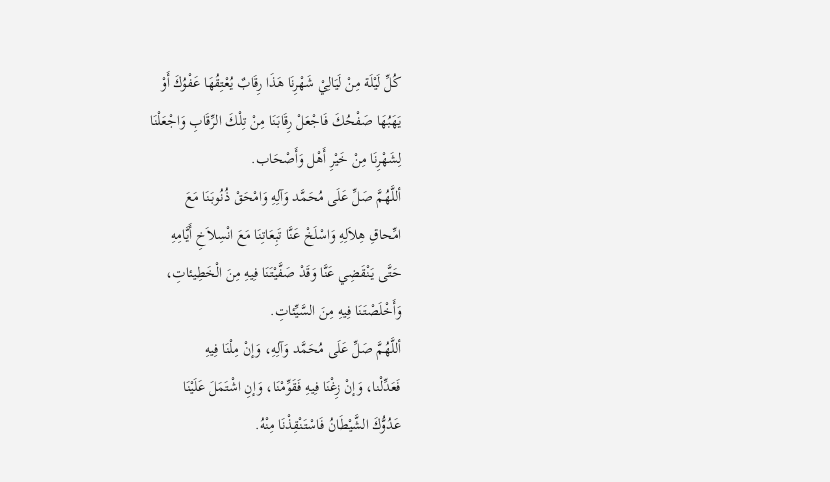كُلِّ لَيْلَة مِنْ لَيَالِيْ شَهْرِنَا هَذَا رِقَابٌ يُعْتِقُهَا عَفْوُكَ أَوْ
يَهَبُهَا صَفْحُكَ فَاجْعَلْ رِقَابَنَا مِنْ تِلْكَ الرِّقَابِ وَاجْعَلْنَا
لِشَهْرِنَا مِنْ خَيْرِ أَهْل وَأَصْحَاب.
أللَّهُمَّ صَلِّ عَلَى مُحَمَّد وَآلِهِ وَامْحَقْ ذُنُوبَنَا مَعَ
امِّحاقِ هِلاَلِهِ وَاسْلَخْ عَنَّا تَبِعَاتِنَا مَعَ انْسِلاَخِ أَيَّامِهِ
حَتَّى يَنْقَضِي عَنَّا وَقَدْ صَفَّيْتَنَا فِيهِ مِنَ الْخَطِيئاتِ،
وَأَخْلَصْتَنَا فِيهِ مِنَ السَّيِّئاتِ.
أللَّهُمَّ صَلِّ عَلَى مُحَمَّد وَآلِهِ، وَإنْ مِلْنَا فِيهِ
فَعَدِّلْنا، وَإنْ زِغْنَا فِيهِ فَقَوِّمْنَا، وَإنِ اشْتَمَلَ عَلَيْنَا
عَدُوُّكَ الشَّيْطَانُ فَاسْتَنْقِذْنَا مِنْهُ.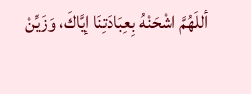أللَهُمَّ اشْحَنْهُ بِعِبَادَتِنَا إيَّاكَ، وَزَيِّنْ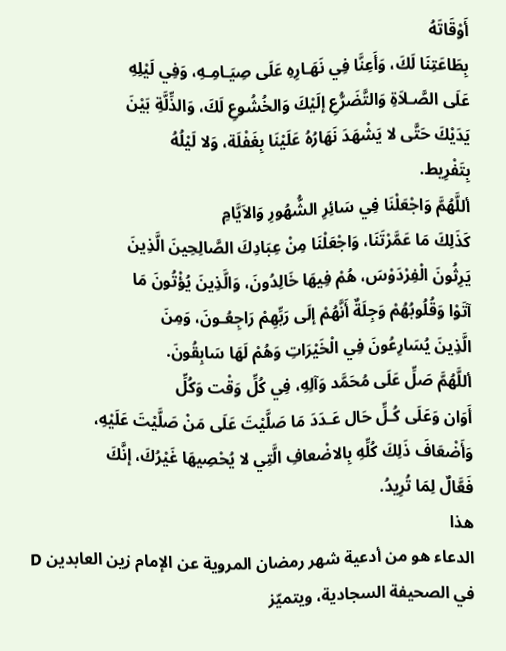أَوْقَاتَهُ
بِطَاعَتِنَا لَكَ، وَأَعِنَّا فِي نَهَـارِهِ عَلَى صِيَـامِـهِ، وَفِي لَيْلِهِ
عَلَى الصَّـلاَةِ وَالتَّضَرُّعِ إلَيْكَ وَالخُشُوعِ لَكَ، وَالذِّلَّةِ بَيْنَ
يَدَيْكَ حَتَّى لا يَشْهَدَ نَهَارُهُ عَلَيْنَا بِغَفْلَة، وَلا لَيْلُهُ
بِتَفْرِيط.
أللَّهُمَّ وَاجْعَلْنَا فِي سَائِرِ الشُّهُورِ وَالاَيَّامِ
كَذَلِكَ مَا عَمَّرْتَنَا، وَاجْعَلْنَا مِنْ عِبَادِكَ الصَّالِحِينَ الَّذِينَ
يَرِثُونَ الْفِرْدَوْسَ، هُمْ فِيهَا خَالِدُونَ، وَالَّذِينَ يُؤْتُونَ مَا
آتَوْا وَقُلُوبُهُمْ وَجِلَةٌ أَنَّهُمْ إلَى رَبِّهِمْ رَاجِعُـونَ، وَمِنَ
الَّذِينَ يُسَارِعُونَ فِي الْخَيْرَاتِ وَهُمْ لَهَا سَابِقُونَ.
أللَّهُمَّ صَلِّ عَلَى مُحَمَّد وَآلِهِ، فِي كُلِّ وَقْت وَكُلِّ
أَوَان وَعَلَى كُـلِّ حَال عَـدَدَ مَا صَلَّيْتَ عَلَى مَنْ صَلَّيْتَ عَلَيْهِ،
وَأَضْعَافَ ذَلِكَ كُلِّهِ بِالاضْعافِ الَّتِي لا يُحْصِيهَا غَيْرُكَ، إنَّكَ
فَعَّالٌ لِمَا تُرِيدُ.
هذا
الدعاء هو من أدعية شهر رمضان المروية عن الإمام زين العابدين D
في الصحيفة السجادية، ويتميّز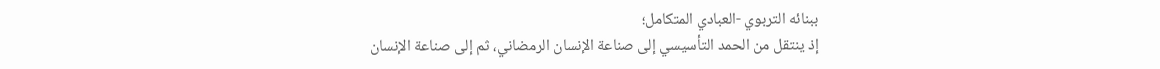ببنائه التربوي -العبادي المتكامل؛
إذ ينتقل من الحمد التأسيسي إلى صناعة الإنسان الرمضاني، ثم إلى صناعة الإنسان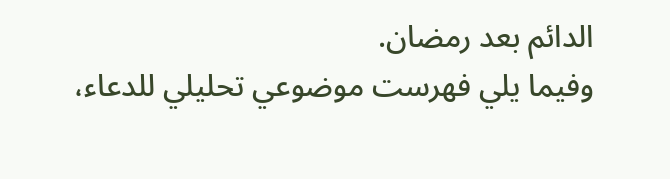الدائم بعد رمضان.
وفيما يلي فهرست موضوعي تحليلي للدعاء،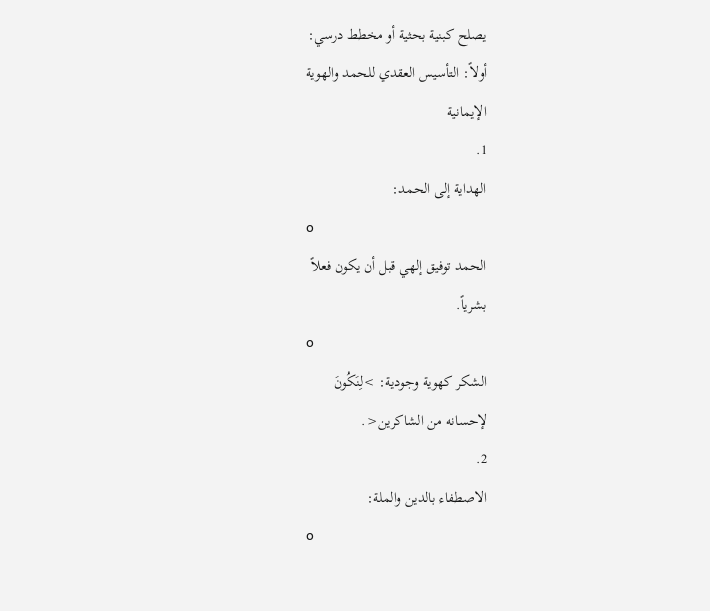يصلح كبنية بحثية أو مخطط درسي:
أولاً: التأسيس العقدي للحمد والهوية
الإيمانية
1.
الهداية إلى الحمد:
o
الحمد توفيق إلهي قبل أن يكون فعلاً
بشرياً.
o
الشكر كهوية وجودية: >لِنَكُونَ
لإحسانه من الشاكرين<.
2.
الاصطفاء بالدين والملة:
o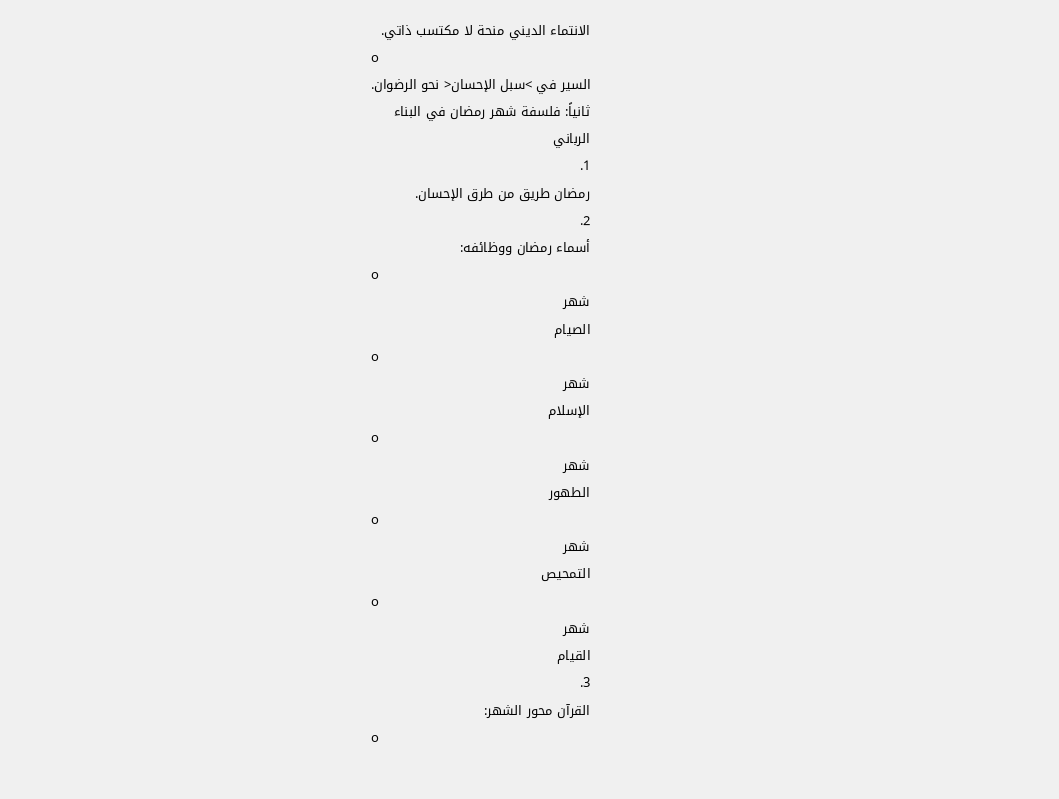الانتماء الديني منحة لا مكتسب ذاتي.
o
السير في >سبل الإحسان< نحو الرضوان.
ثانياً: فلسفة شهر رمضان في البناء
الرباني
1.
رمضان طريق من طرق الإحسان.
2.
أسماء رمضان ووظائفه:
o
شهر
الصيام
o
شهر
الإسلام
o
شهر
الطهور
o
شهر
التمحيص
o
شهر
القيام
3.
القرآن محور الشهر:
o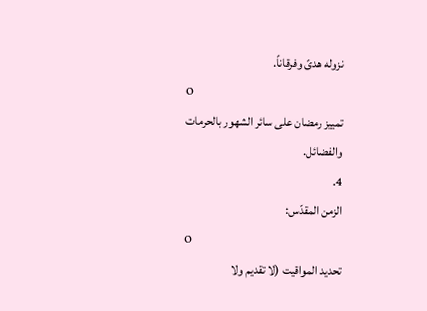نزوله هدىً وفرقاناً.
o
تمييز رمضان على سائر الشهور بالحرمات
والفضائل.
4.
الزمن المقدّس:
o
تحديد المواقيت (لا تقديم ولا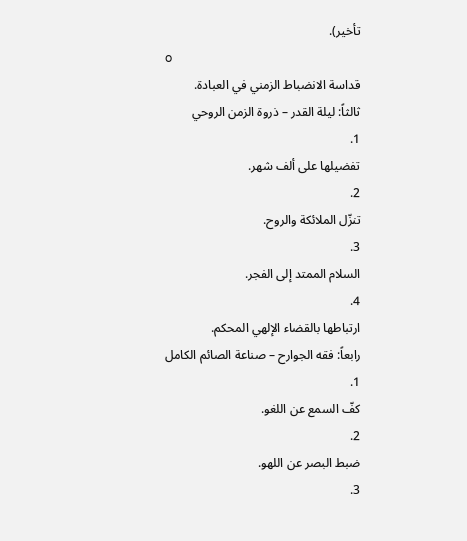تأخير).
o
قداسة الانضباط الزمني في العبادة.
ثالثاً: ليلة القدر – ذروة الزمن الروحي
1.
تفضيلها على ألف شهر.
2.
تنزّل الملائكة والروح.
3.
السلام الممتد إلى الفجر.
4.
ارتباطها بالقضاء الإلهي المحكم.
رابعاً: فقه الجوارح – صناعة الصائم الكامل
1.
كفّ السمع عن اللغو.
2.
ضبط البصر عن اللهو.
3.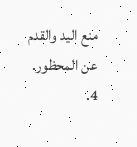منع اليد والقدم عن المحظور.
4.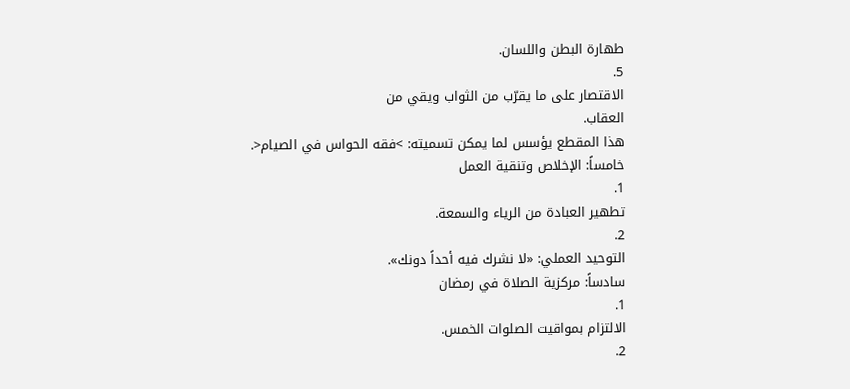طهارة البطن واللسان.
5.
الاقتصار على ما يقرّب من الثواب ويقي من
العقاب.
هذا المقطع يؤسس لما يمكن تسميته: >فقه الحواس في الصيام<.
خامساً: الإخلاص وتنقية العمل
1.
تطهير العبادة من الرياء والسمعة.
2.
التوحيد العملي: «لا نشرك فيه أحداً دونك».
سادساً: مركزية الصلاة في رمضان
1.
الالتزام بمواقيت الصلوات الخمس.
2.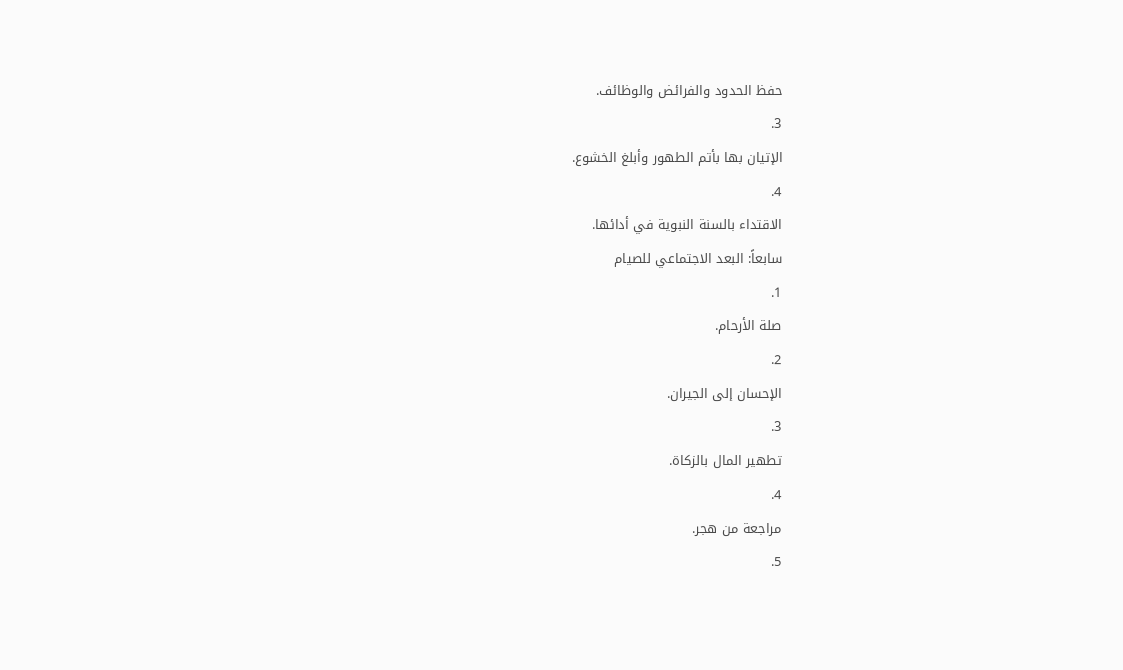حفظ الحدود والفرائض والوظائف.
3.
الإتيان بها بأتم الطهور وأبلغ الخشوع.
4.
الاقتداء بالسنة النبوية في أدائها.
سابعاً: البعد الاجتماعي للصيام
1.
صلة الأرحام.
2.
الإحسان إلى الجيران.
3.
تطهير المال بالزكاة.
4.
مراجعة من هجر.
5.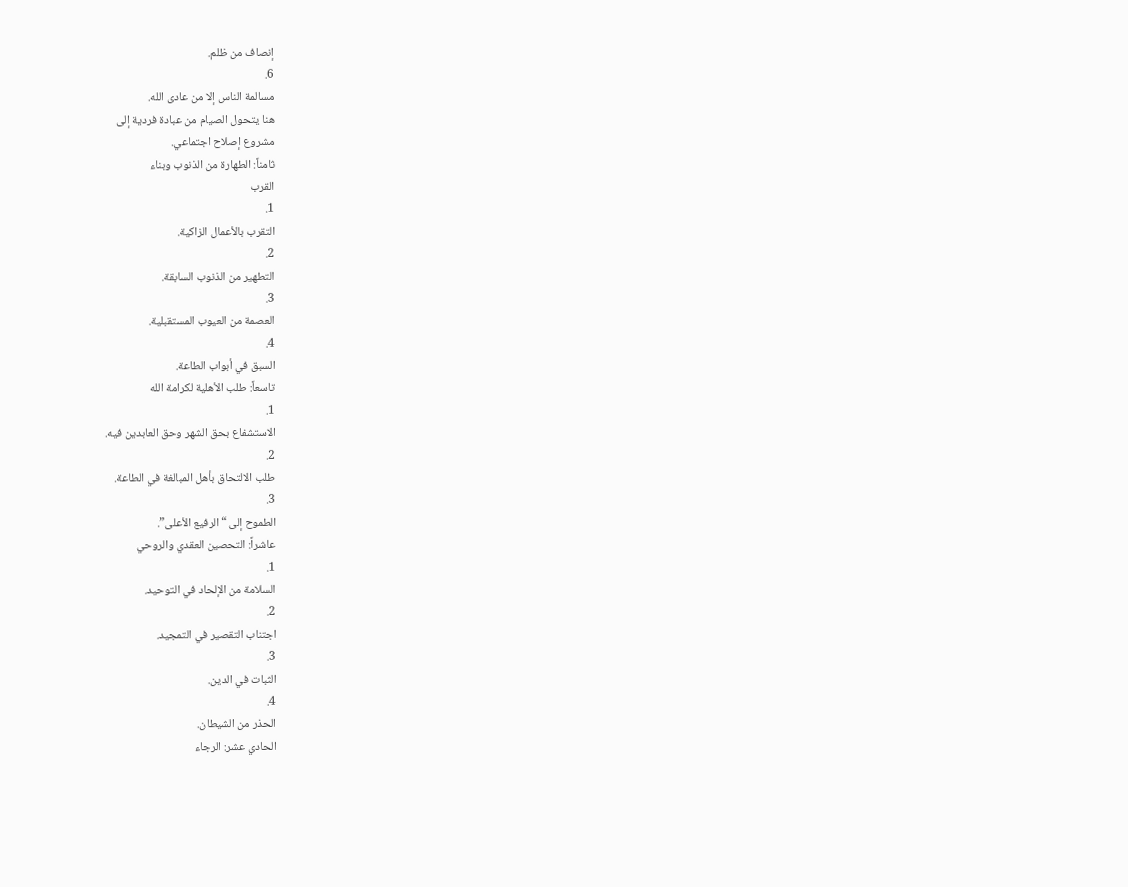إنصاف من ظلم.
6.
مسالمة الناس إلا من عادى الله.
هنا يتحول الصيام من عبادة فردية إلى
مشروع إصلاح اجتماعي.
ثامناً: الطهارة من الذنوب وبناء
القرب
1.
التقرب بالأعمال الزاكية.
2.
التطهير من الذنوب السابقة.
3.
العصمة من العيوب المستقبلية.
4.
السبق في أبواب الطاعة.
تاسعاً: طلب الأهلية لكرامة الله
1.
الاستشفاع بحق الشهر وحق العابدين فيه.
2.
طلب الالتحاق بأهل المبالغة في الطاعة.
3.
الطموح إلى “الرفيع الأعلى”.
عاشراً: التحصين العقدي والروحي
1.
السلامة من الإلحاد في التوحيد.
2.
اجتناب التقصير في التمجيد.
3.
الثبات في الدين.
4.
الحذر من الشيطان.
الحادي عشر: الرجاء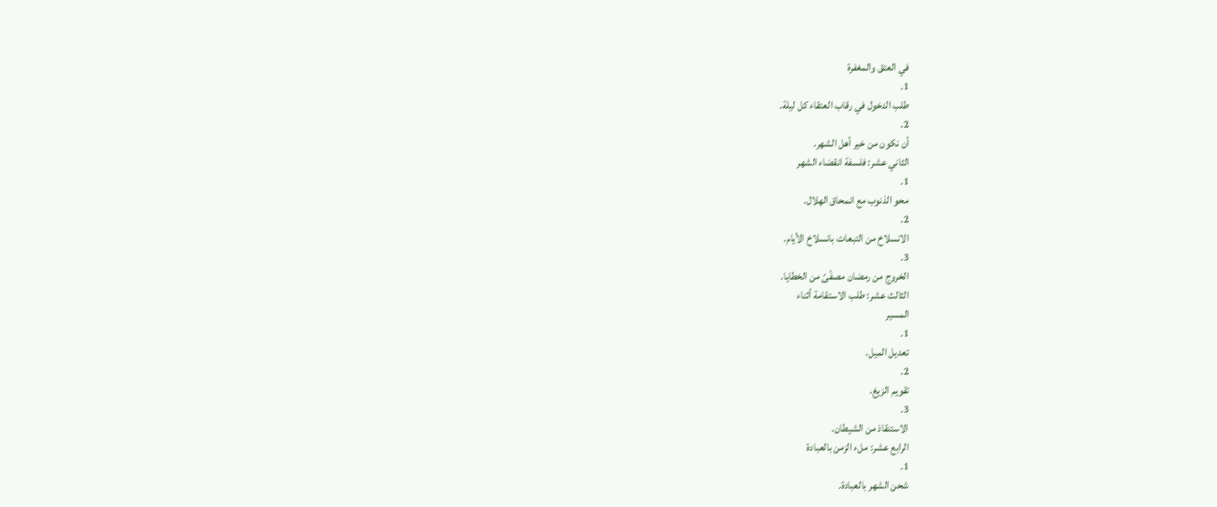في العتق والمغفرة
1.
طلب الدخول في رقاب العتقاء كل ليلة.
2.
أن نكون من خير أهل الشهر.
الثاني عشر: فلسفة انقضاء الشهر
1.
محو الذنوب مع انمحاق الهلال.
2.
الانسلاخ من التبعات بانسلاخ الأيام.
3.
الخروج من رمضان مصفّىً من الخطايا.
الثالث عشر: طلب الاستقامة أثناء
المسير
1.
تعديل الميل.
2.
تقويم الزيغ.
3.
الاستنقاذ من الشيطان.
الرابع عشر: ملء الزمن بالعبادة
1.
شحن الشهر بالعبادة.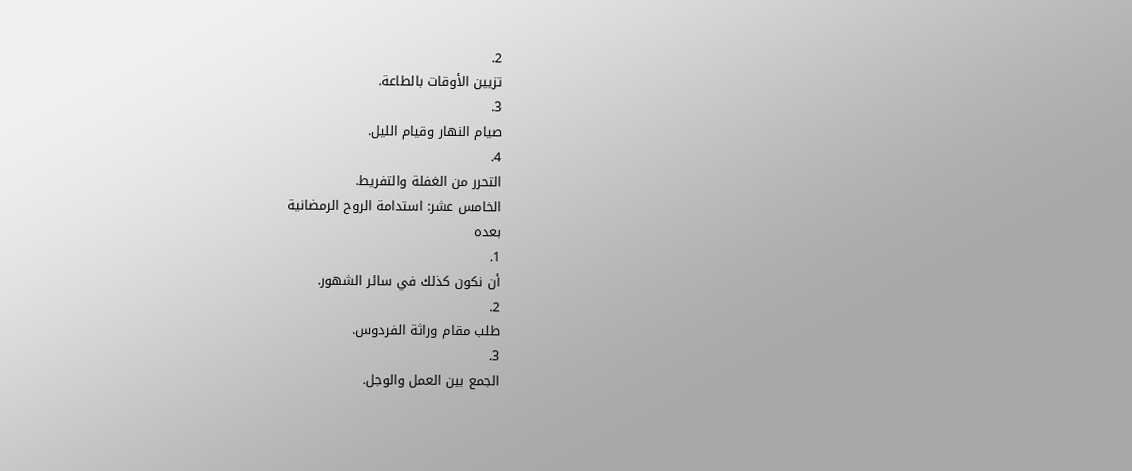2.
تزيين الأوقات بالطاعة.
3.
صيام النهار وقيام الليل.
4.
التحرر من الغفلة والتفريط.
الخامس عشر: استدامة الروح الرمضانية
بعده
1.
أن نكون كذلك في سائر الشهور.
2.
طلب مقام وراثة الفردوس.
3.
الجمع بين العمل والوجل.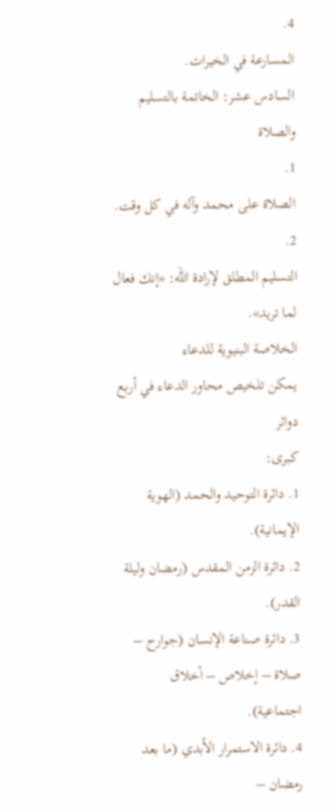4.
المسارعة في الخيرات.
السادس عشر: الخاتمة بالتسليم
والصلاة
1.
الصلاة على محمد وآله في كل وقت.
2.
التسليم المطلق لإرادة الله: «إنك فعال
لما تريد».
الخلاصة البنيوية للدعاء
يمكن تلخيص محاور الدعاء في أربع دوائر
كبرى:
1. دائرة التوحيد والحمد (الهوية الإيمانية).
2. دائرة الزمن المقدس (رمضان وليلة القدر).
3. دائرة صناعة الإنسان (جوارح – صلاة – إخلاص – أخلاق اجتماعية).
4. دائرة الاستمرار الأبدي (ما بعد رمضان –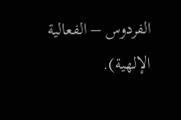الفردوس – الفعالية الإلهية).